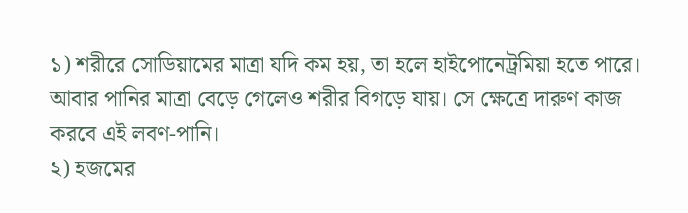১) শরীরে সোডিয়ামের মাত্রা যদি কম হয়, তা হলে হাইপোনেট্রমিয়া হতে পারে। আবার পানির মাত্রা বেড়ে গেলেও শরীর বিগড়ে যায়। সে ক্ষেত্রে দারুণ কাজ করবে এই লবণ-পানি।
২) হজমের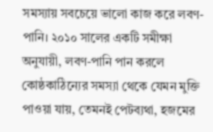সমস্যায় সবচেয়ে ভালো কাজ করে লবণ-পানি। ২০১০ সালের একটি সমীক্ষা অনুযায়ী, লবণ-পানি পান করলে কোষ্ঠকাঠিন্যের সমস্যা থেকে যেমন মুক্তি পাওয়া যায়, তেমনই পেটব্যথা, হজমের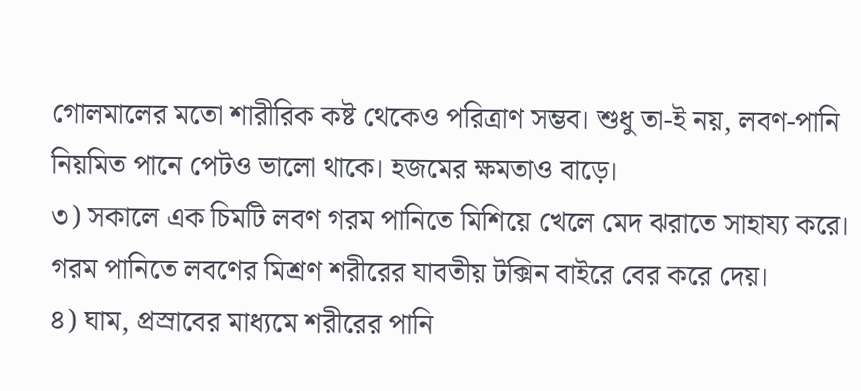গোলমালের মতো শারীরিক কষ্ট থেকেও পরিত্রাণ সম্ভব। শুধু তা-ই নয়, লবণ-পানি নিয়মিত পানে পেটও ভালো থাকে। হজমের ক্ষমতাও বাড়ে।
৩) সকালে এক চিমটি লবণ গরম পানিতে মিশিয়ে খেলে মেদ ঝরাতে সাহায্য করে। গরম পানিতে লবণের মিশ্রণ শরীরের যাবতীয় টক্সিন বাইরে বের করে দেয়।
৪) ঘাম, প্রস্রাবের মাধ্যমে শরীরের পানি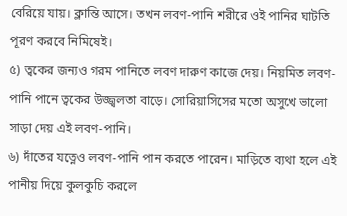বেরিয়ে যায়। ক্লান্তি আসে। তখন লবণ-পানি শরীরে ওই পানির ঘাটতি পূরণ করবে নিমিষেই।
৫) ত্বকের জন্যও গরম পানিতে লবণ দারুণ কাজে দেয়। নিয়মিত লবণ-পানি পানে ত্বকের উজ্জ্বলতা বাড়ে। সোরিয়াসিসের মতো অসুখে ভালো সাড়া দেয় এই লবণ-পানি।
৬) দাঁতের যত্নেও লবণ-পানি পান করতে পারেন। মাড়িতে ব্যথা হলে এই পানীয় দিয়ে কুলকুচি করলে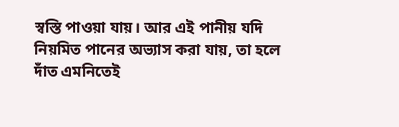স্বস্তি পাওয়া যায়। আর এই পানীয় যদি নিয়মিত পানের অভ্যাস করা যায়, তা হলে দাঁত এমনিতেই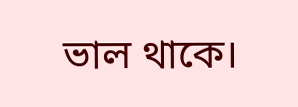ভাল থাকে।